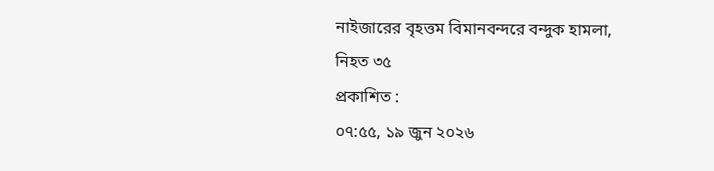নাইজারের বৃহত্তম বিমানবন্দরে বন্দুক হামলা, নিহত ৩৫
প্রকাশিত :
০৭:৫৫, ১৯ জুন ২০২৬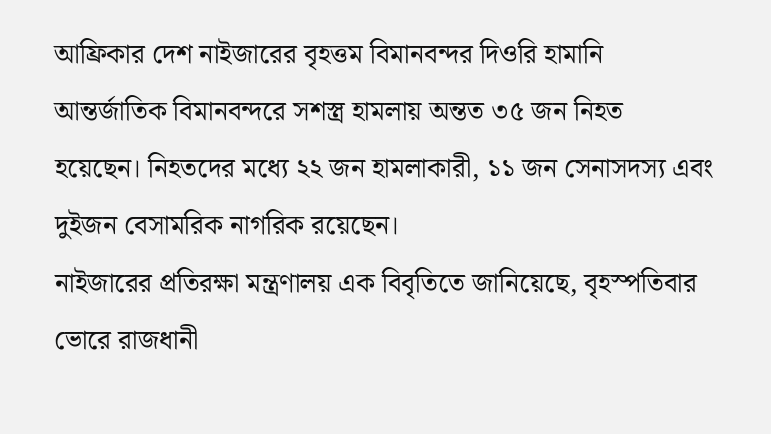আফ্রিকার দেশ নাইজারের বৃহত্তম বিমানবন্দর দিওরি হামানি আন্তর্জাতিক বিমানবন্দরে সশস্ত্র হামলায় অন্তত ৩৫ জন নিহত হয়েছেন। নিহতদের মধ্যে ২২ জন হামলাকারী, ১১ জন সেনাসদস্য এবং দুইজন বেসামরিক নাগরিক রয়েছেন।
নাইজারের প্রতিরক্ষা মন্ত্রণালয় এক বিবৃতিতে জানিয়েছে, বৃহস্পতিবার ভোরে রাজধানী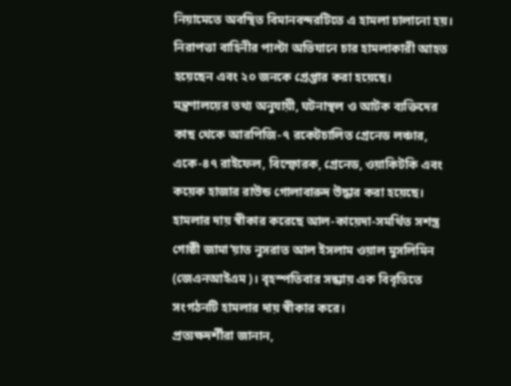নিয়ামেতে অবস্থিত বিমানবন্দরটিতে এ হামলা চালানো হয়। নিরাপত্তা বাহিনীর পাল্টা অভিযানে চার হামলাকারী আহত হয়েছেন এবং ২০ জনকে গ্রেপ্তার করা হয়েছে।
মন্ত্রণালয়ের তথ্য অনুযায়ী, ঘটনাস্থল ও আটক ব্যক্তিদের কাছ থেকে আরপিজি-৭ রকেটচালিত গ্রেনেড লঞ্চার, একে-৪৭ রাইফেল, বিস্ফোরক, গ্রেনেড, ওয়াকিটকি এবং কয়েক হাজার রাউন্ড গোলাবারুদ উদ্ধার করা হয়েছে। হামলার দায় স্বীকার করেছে আল-কায়েদা-সমর্থিত সশস্ত্র গোষ্ঠী জামা’য়াত নুসরাত আল ইসলাম ওয়াল মুসলিমিন (জেএনআইএম)। বৃহস্পতিবার সন্ধ্যায় এক বিবৃতিতে সংগঠনটি হামলার দায় স্বীকার করে।
প্রত্যক্ষদর্শীরা জানান,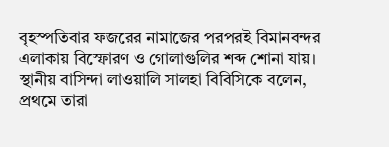বৃহস্পতিবার ফজরের নামাজের পরপরই বিমানবন্দর এলাকায় বিস্ফোরণ ও গোলাগুলির শব্দ শোনা যায়। স্থানীয় বাসিন্দা লাওয়ালি সালহা বিবিসিকে বলেন, প্রথমে তারা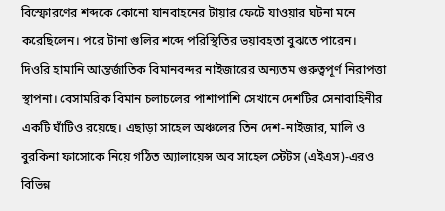বিস্ফোরণের শব্দকে কোনো যানবাহনের টায়ার ফেটে যাওয়ার ঘটনা মনে করেছিলেন। পরে টানা গুলির শব্দে পরিস্থিতির ভয়াবহতা বুঝতে পারেন।
দিওরি হামানি আন্তর্জাতিক বিমানবন্দর নাইজারের অন্যতম গুরুত্বপূর্ণ নিরাপত্তা স্থাপনা। বেসামরিক বিমান চলাচলের পাশাপাশি সেখানে দেশটির সেনাবাহিনীর একটি ঘাঁটিও রয়েছে। এছাড়া সাহেল অঞ্চলের তিন দেশ-নাইজার, মালি ও বুরকিনা ফাসোকে নিয়ে গঠিত অ্যালায়েন্স অব সাহেল স্টেটস (এইএস)-এরও বিভিন্ন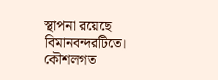স্থাপনা রয়েছে বিমানবন্দরটিতে।
কৌশলগত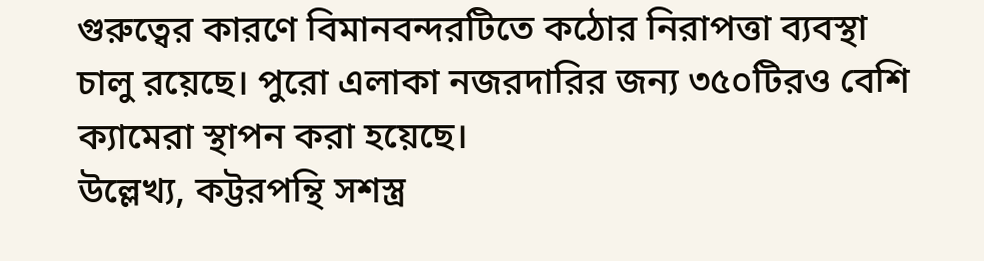গুরুত্বের কারণে বিমানবন্দরটিতে কঠোর নিরাপত্তা ব্যবস্থা চালু রয়েছে। পুরো এলাকা নজরদারির জন্য ৩৫০টিরও বেশি ক্যামেরা স্থাপন করা হয়েছে।
উল্লেখ্য, কট্টরপন্থি সশস্ত্র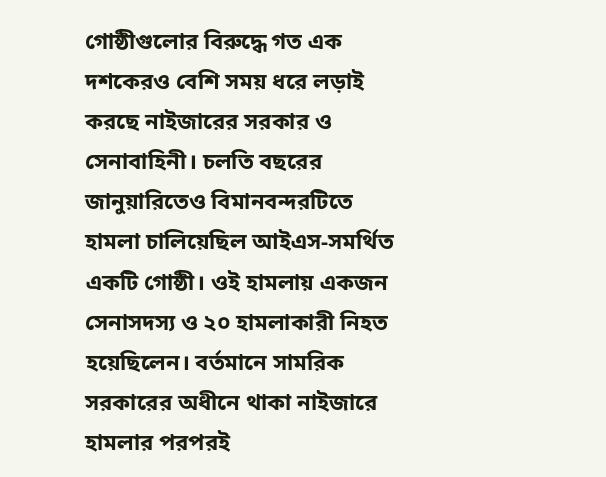গোষ্ঠীগুলোর বিরুদ্ধে গত এক দশকেরও বেশি সময় ধরে লড়াই করছে নাইজারের সরকার ও সেনাবাহিনী। চলতি বছরের জানুয়ারিতেও বিমানবন্দরটিতে হামলা চালিয়েছিল আইএস-সমর্থিত একটি গোষ্ঠী। ওই হামলায় একজন সেনাসদস্য ও ২০ হামলাকারী নিহত হয়েছিলেন। বর্তমানে সামরিক সরকারের অধীনে থাকা নাইজারে হামলার পরপরই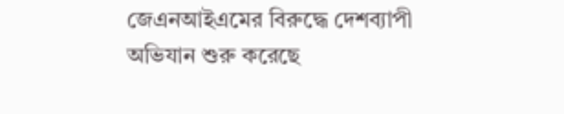জেএনআইএমের বিরুদ্ধে দেশব্যাপী অভিযান শুরু করেছে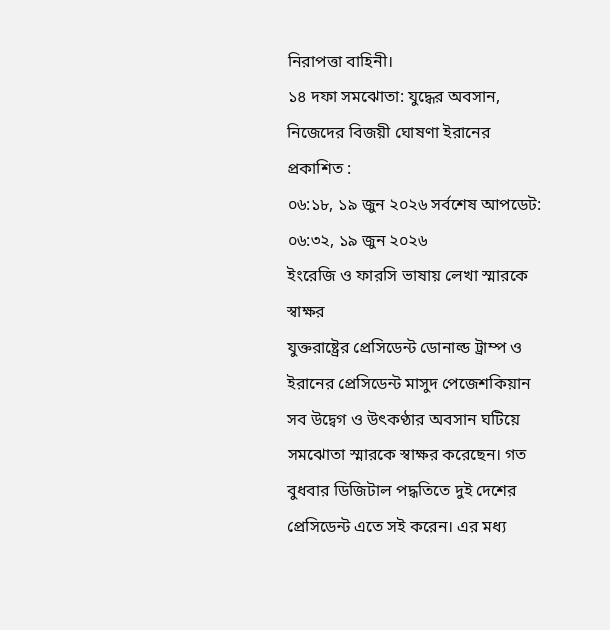নিরাপত্তা বাহিনী।
১৪ দফা সমঝোতা: যুদ্ধের অবসান, নিজেদের বিজয়ী ঘোষণা ইরানের
প্রকাশিত :
০৬:১৮, ১৯ জুন ২০২৬ সর্বশেষ আপডেট: ০৬:৩২, ১৯ জুন ২০২৬
ইংরেজি ও ফারসি ভাষায় লেখা স্মারকে স্বাক্ষর
যুক্তরাষ্ট্রের প্রেসিডেন্ট ডোনাল্ড ট্রাম্প ও ইরানের প্রেসিডেন্ট মাসুদ পেজেশকিয়ান সব উদ্বেগ ও উৎকণ্ঠার অবসান ঘটিয়ে সমঝোতা স্মারকে স্বাক্ষর করেছেন। গত বুধবার ডিজিটাল পদ্ধতিতে দুই দেশের প্রেসিডেন্ট এতে সই করেন। এর মধ্য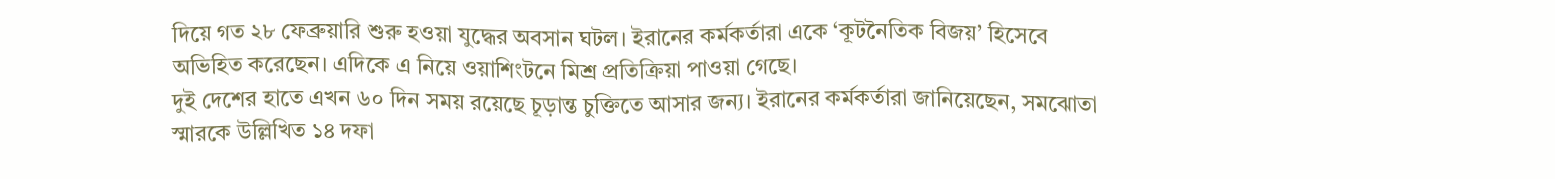দিয়ে গত ২৮ ফেব্রুয়ারি শুরু হওয়া যুদ্ধের অবসান ঘটল। ইরানের কর্মকর্তারা একে ‘কূটনৈতিক বিজয়’ হিসেবে অভিহিত করেছেন। এদিকে এ নিয়ে ওয়াশিংটনে মিশ্র প্রতিক্রিয়া পাওয়া গেছে।
দুই দেশের হাতে এখন ৬০ দিন সময় রয়েছে চূড়ান্ত চুক্তিতে আসার জন্য। ইরানের কর্মকর্তারা জানিয়েছেন, সমঝোতা স্মারকে উল্লিখিত ১৪ দফা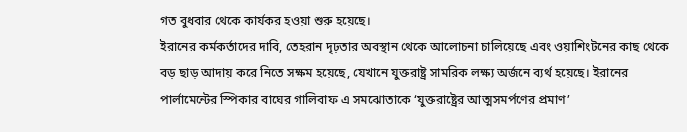গত বুধবার থেকে কার্যকর হওয়া শুরু হয়েছে।
ইরানের কর্মকর্তাদের দাবি, তেহরান দৃঢ়তার অবস্থান থেকে আলোচনা চালিয়েছে এবং ওয়াশিংটনের কাছ থেকে বড় ছাড় আদায় করে নিতে সক্ষম হয়েছে, যেখানে যুক্তরাষ্ট্র সামরিক লক্ষ্য অর্জনে ব্যর্থ হয়েছে। ইরানের পার্লামেন্টের স্পিকার বাঘের গালিবাফ এ সমঝোতাকে ‘যুক্তরাষ্ট্রের আত্মসমর্পণের প্রমাণ’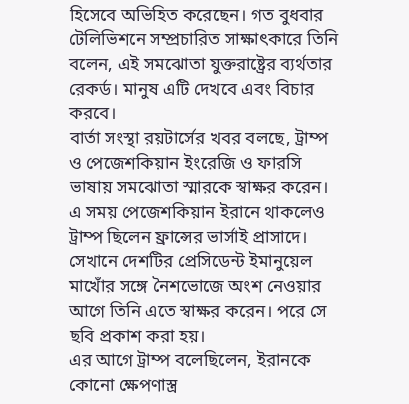হিসেবে অভিহিত করেছেন। গত বুধবার টেলিভিশনে সম্প্রচারিত সাক্ষাৎকারে তিনি বলেন, এই সমঝোতা যুক্তরাষ্ট্রের ব্যর্থতার রেকর্ড। মানুষ এটি দেখবে এবং বিচার করবে।
বার্তা সংস্থা রয়টার্সের খবর বলছে, ট্রাম্প ও পেজেশকিয়ান ইংরেজি ও ফারসি ভাষায় সমঝোতা স্মারকে স্বাক্ষর করেন। এ সময় পেজেশকিয়ান ইরানে থাকলেও ট্রাম্প ছিলেন ফ্রান্সের ভার্সাই প্রাসাদে। সেখানে দেশটির প্রেসিডেন্ট ইমানুয়েল মাখোঁর সঙ্গে নৈশভোজে অংশ নেওয়ার আগে তিনি এতে স্বাক্ষর করেন। পরে সে ছবি প্রকাশ করা হয়।
এর আগে ট্রাম্প বলেছিলেন, ইরানকে কোনো ক্ষেপণাস্ত্র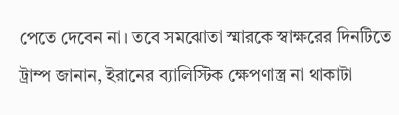পেতে দেবেন না। তবে সমঝোতা স্মারকে স্বাক্ষরের দিনটিতে ট্রাম্প জানান, ইরানের ব্যালিস্টিক ক্ষেপণাস্ত্র না থাকাটা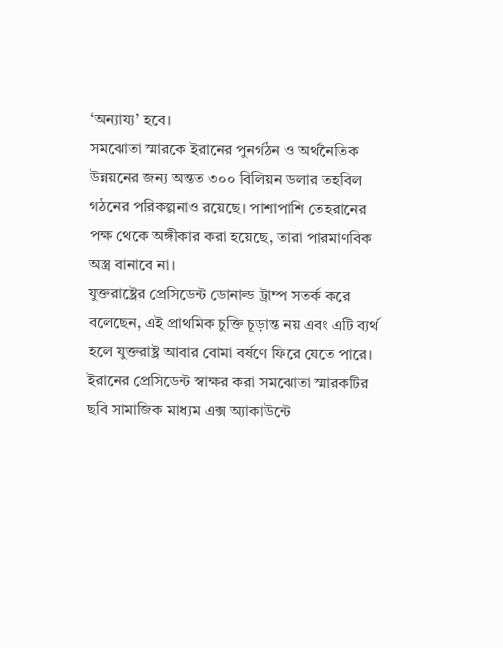‘অন্যায্য’ হবে।
সমঝোতা স্মারকে ইরানের পুনর্গঠন ও অর্থনৈতিক উন্নয়নের জন্য অন্তত ৩০০ বিলিয়ন ডলার তহবিল গঠনের পরিকল্পনাও রয়েছে। পাশাপাশি তেহরানের পক্ষ থেকে অঙ্গীকার করা হয়েছে, তারা পারমাণবিক অস্ত্র বানাবে না।
যুক্তরাষ্ট্রের প্রেসিডেন্ট ডোনাল্ড ট্রাম্প সতর্ক করে বলেছেন, এই প্রাথমিক চুক্তি চূড়ান্ত নয় এবং এটি ব্যর্থ হলে যুক্তরাষ্ট্র আবার বোমা বর্ষণে ফিরে যেতে পারে।
ইরানের প্রেসিডেন্ট স্বাক্ষর করা সমঝোতা স্মারকটির ছবি সামাজিক মাধ্যম এক্স অ্যাকাউন্টে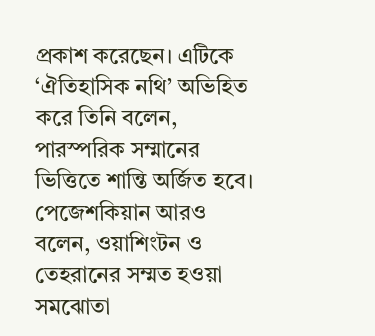প্রকাশ করেছেন। এটিকে ‘ঐতিহাসিক নথি’ অভিহিত করে তিনি বলেন, পারস্পরিক সম্মানের ভিত্তিতে শান্তি অর্জিত হবে। পেজেশকিয়ান আরও বলেন, ওয়াশিংটন ও তেহরানের সম্মত হওয়া সমঝোতা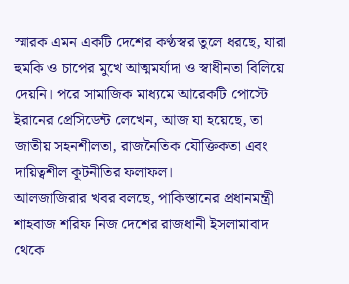স্মারক এমন একটি দেশের কণ্ঠস্বর তুলে ধরছে, যারা হুমকি ও চাপের মুখে আত্মমর্যাদা ও স্বাধীনতা বিলিয়ে দেয়নি। পরে সামাজিক মাধ্যমে আরেকটি পোস্টে ইরানের প্রেসিডেন্ট লেখেন, আজ যা হয়েছে, তা জাতীয় সহনশীলতা, রাজনৈতিক যৌক্তিকতা এবং দায়িত্বশীল কূটনীতির ফলাফল।
আলজাজিরার খবর বলছে, পাকিস্তানের প্রধানমন্ত্রী শাহবাজ শরিফ নিজ দেশের রাজধানী ইসলামাবাদ থেকে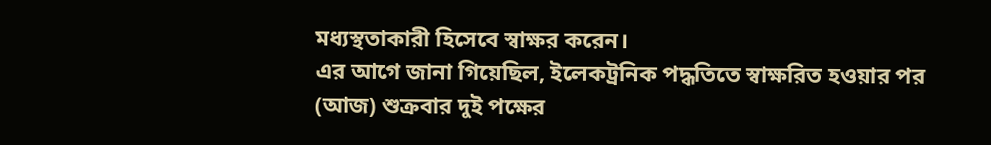মধ্যস্থতাকারী হিসেবে স্বাক্ষর করেন।
এর আগে জানা গিয়েছিল, ইলেকট্রনিক পদ্ধতিতে স্বাক্ষরিত হওয়ার পর (আজ) শুক্রবার দুই পক্ষের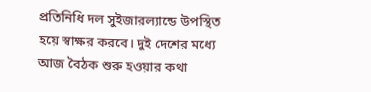প্রতিনিধি দল সুইজারল্যান্ডে উপস্থিত হয়ে স্বাক্ষর করবে। দুই দেশের মধ্যে আজ বৈঠক শুরু হওয়ার কথা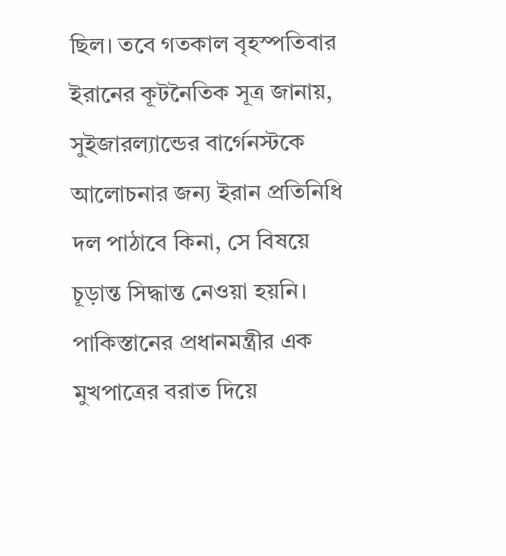ছিল। তবে গতকাল বৃহস্পতিবার ইরানের কূটনৈতিক সূত্র জানায়, সুইজারল্যান্ডের বার্গেনস্টকে আলোচনার জন্য ইরান প্রতিনিধি দল পাঠাবে কিনা, সে বিষয়ে চূড়ান্ত সিদ্ধান্ত নেওয়া হয়নি।
পাকিস্তানের প্রধানমন্ত্রীর এক মুখপাত্রের বরাত দিয়ে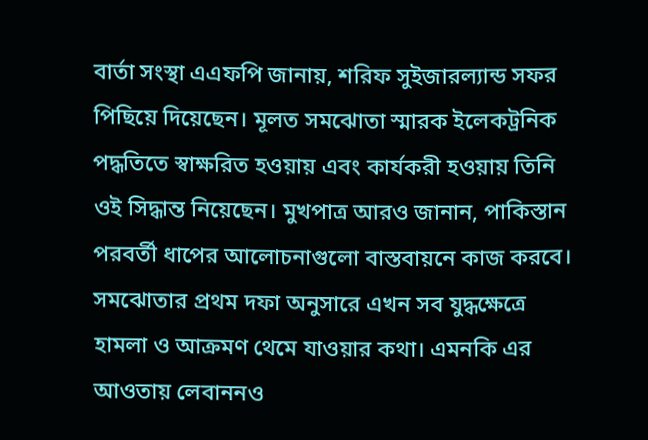বার্তা সংস্থা এএফপি জানায়, শরিফ সুইজারল্যান্ড সফর পিছিয়ে দিয়েছেন। মূলত সমঝোতা স্মারক ইলেকট্রনিক পদ্ধতিতে স্বাক্ষরিত হওয়ায় এবং কার্যকরী হওয়ায় তিনি ওই সিদ্ধান্ত নিয়েছেন। মুখপাত্র আরও জানান, পাকিস্তান পরবর্তী ধাপের আলোচনাগুলো বাস্তবায়নে কাজ করবে।
সমঝোতার প্রথম দফা অনুসারে এখন সব যুদ্ধক্ষেত্রে হামলা ও আক্রমণ থেমে যাওয়ার কথা। এমনকি এর আওতায় লেবাননও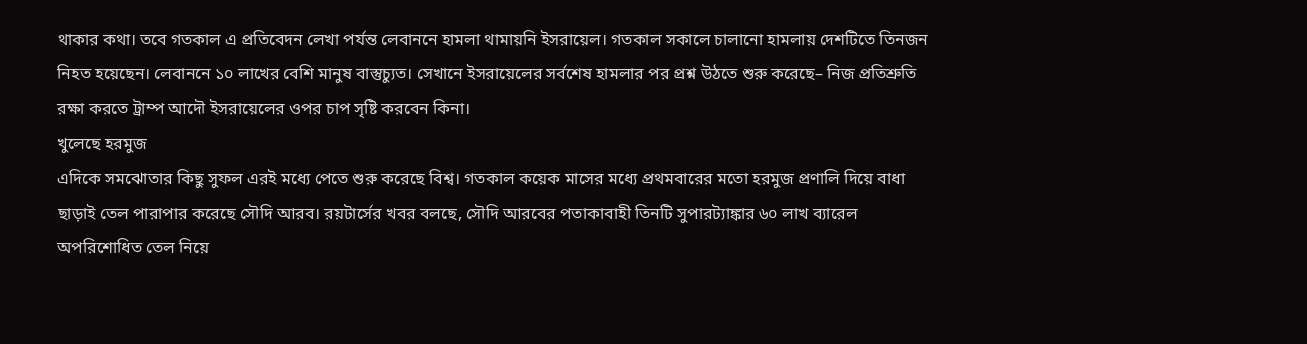থাকার কথা। তবে গতকাল এ প্রতিবেদন লেখা পর্যন্ত লেবাননে হামলা থামায়নি ইসরায়েল। গতকাল সকালে চালানো হামলায় দেশটিতে তিনজন নিহত হয়েছেন। লেবাননে ১০ লাখের বেশি মানুষ বাস্তুচ্যুত। সেখানে ইসরায়েলের সর্বশেষ হামলার পর প্রশ্ন উঠতে শুরু করেছে– নিজ প্রতিশ্রুতি রক্ষা করতে ট্রাম্প আদৌ ইসরায়েলের ওপর চাপ সৃষ্টি করবেন কিনা।
খুলেছে হরমুজ
এদিকে সমঝোতার কিছু সুফল এরই মধ্যে পেতে শুরু করেছে বিশ্ব। গতকাল কয়েক মাসের মধ্যে প্রথমবারের মতো হরমুজ প্রণালি দিয়ে বাধা ছাড়াই তেল পারাপার করেছে সৌদি আরব। রয়টার্সের খবর বলছে, সৌদি আরবের পতাকাবাহী তিনটি সুপারট্যাঙ্কার ৬০ লাখ ব্যারেল অপরিশোধিত তেল নিয়ে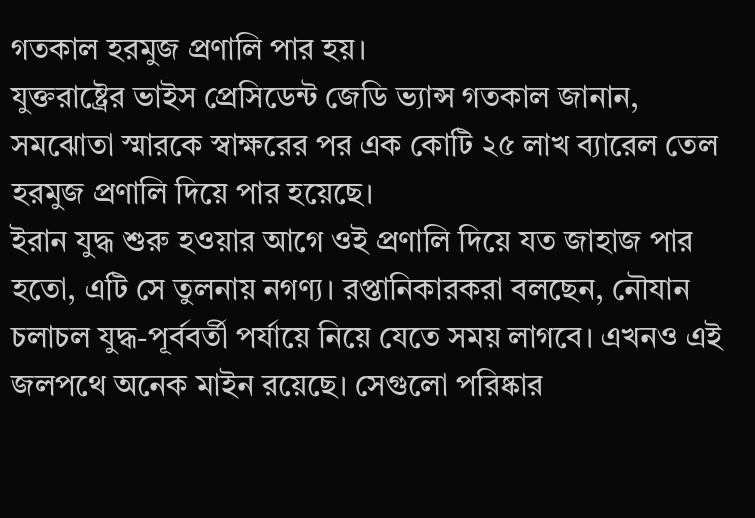গতকাল হরমুজ প্রণালি পার হয়।
যুক্তরাষ্ট্রের ভাইস প্রেসিডেন্ট জেডি ভ্যান্স গতকাল জানান, সমঝোতা স্মারকে স্বাক্ষরের পর এক কোটি ২৫ লাখ ব্যারেল তেল হরমুজ প্রণালি দিয়ে পার হয়েছে।
ইরান যুদ্ধ শুরু হওয়ার আগে ওই প্রণালি দিয়ে যত জাহাজ পার হতো, এটি সে তুলনায় নগণ্য। রপ্তানিকারকরা বলছেন, নৌযান চলাচল যুদ্ধ-পূর্ববর্তী পর্যায়ে নিয়ে যেতে সময় লাগবে। এখনও এই জলপথে অনেক মাইন রয়েছে। সেগুলো পরিষ্কার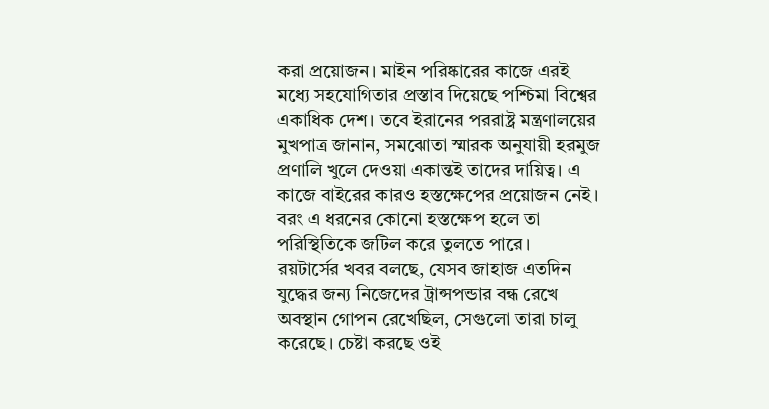করা প্রয়োজন। মাইন পরিষ্কারের কাজে এরই মধ্যে সহযোগিতার প্রস্তাব দিয়েছে পশ্চিমা বিশ্বের একাধিক দেশ। তবে ইরানের পররাষ্ট্র মন্ত্রণালয়ের মুখপাত্র জানান, সমঝোতা স্মারক অনুযায়ী হরমুজ প্রণালি খুলে দেওয়া একান্তই তাদের দায়িত্ব। এ কাজে বাইরের কারও হস্তক্ষেপের প্রয়োজন নেই। বরং এ ধরনের কোনো হস্তক্ষেপ হলে তা পরিস্থিতিকে জটিল করে তুলতে পারে।
রয়টার্সের খবর বলছে, যেসব জাহাজ এতদিন যুদ্ধের জন্য নিজেদের ট্রান্সপন্ডার বন্ধ রেখে অবস্থান গোপন রেখেছিল, সেগুলো তারা চালু করেছে। চেষ্টা করছে ওই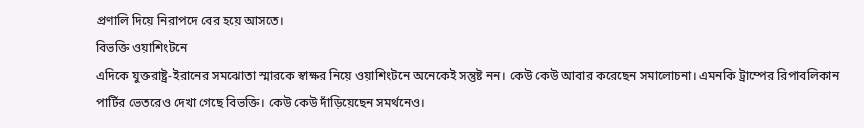প্রণালি দিয়ে নিরাপদে বের হয়ে আসতে।
বিভক্তি ওয়াশিংটনে
এদিকে যুক্তরাষ্ট্র-ইরানের সমঝোতা স্মারকে স্বাক্ষর নিয়ে ওয়াশিংটনে অনেকেই সন্তুষ্ট নন। কেউ কেউ আবার করেছেন সমালোচনা। এমনকি ট্রাম্পের রিপাবলিকান পার্টির ভেতরেও দেখা গেছে বিভক্তি। কেউ কেউ দাঁড়িয়েছেন সমর্থনেও।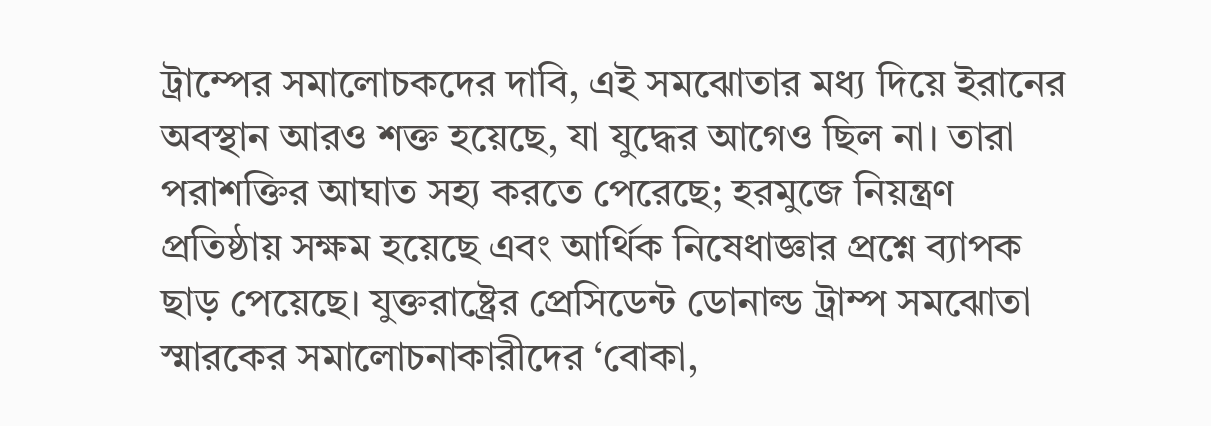ট্রাম্পের সমালোচকদের দাবি, এই সমঝোতার মধ্য দিয়ে ইরানের অবস্থান আরও শক্ত হয়েছে, যা যুদ্ধের আগেও ছিল না। তারা পরাশক্তির আঘাত সহ্য করতে পেরেছে; হরমুজে নিয়ন্ত্রণ প্রতিষ্ঠায় সক্ষম হয়েছে এবং আর্থিক নিষেধাজ্ঞার প্রশ্নে ব্যাপক ছাড় পেয়েছে। যুক্তরাষ্ট্রের প্রেসিডেন্ট ডোনাল্ড ট্রাম্প সমঝোতা স্মারকের সমালোচনাকারীদের ‘বোকা,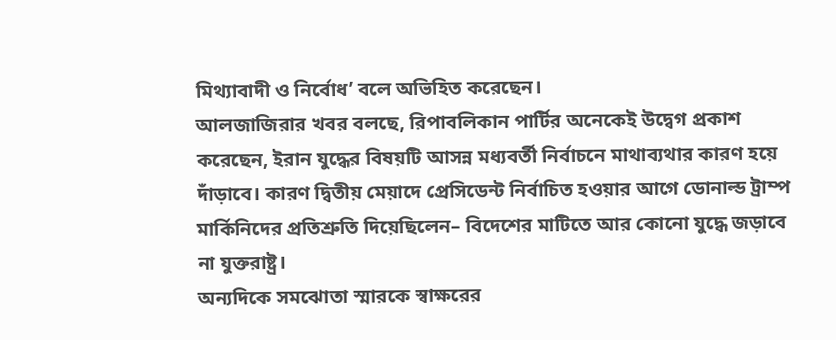মিথ্যাবাদী ও নির্বোধ’ বলে অভিহিত করেছেন।
আলজাজিরার খবর বলছে, রিপাবলিকান পার্টির অনেকেই উদ্বেগ প্রকাশ করেছেন, ইরান যুদ্ধের বিষয়টি আসন্ন মধ্যবর্তী নির্বাচনে মাথাব্যথার কারণ হয়ে দাঁড়াবে। কারণ দ্বিতীয় মেয়াদে প্রেসিডেন্ট নির্বাচিত হওয়ার আগে ডোনাল্ড ট্রাম্প মার্কিনিদের প্রতিশ্রুতি দিয়েছিলেন– বিদেশের মাটিতে আর কোনো যুদ্ধে জড়াবে না যুক্তরাষ্ট্র।
অন্যদিকে সমঝোতা স্মারকে স্বাক্ষরের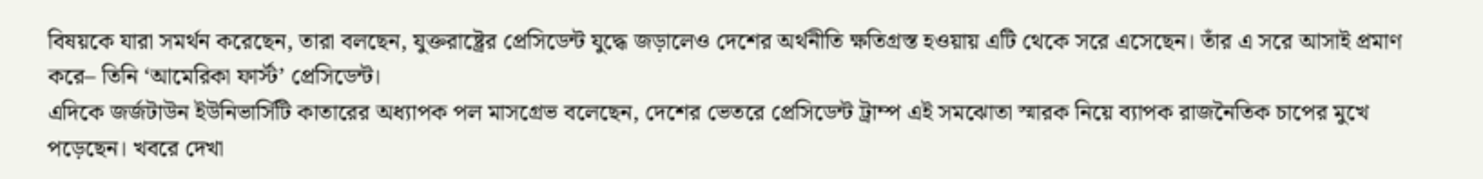বিষয়কে যারা সমর্থন করেছেন, তারা বলছেন, যুক্তরাষ্ট্রের প্রেসিডেন্ট যুদ্ধে জড়ালেও দেশের অর্থনীতি ক্ষতিগ্রস্ত হওয়ায় এটি থেকে সরে এসেছেন। তাঁর এ সরে আসাই প্রমাণ করে– তিনি ‘আমেরিকা ফার্স্ট’ প্রেসিডেন্ট।
এদিকে জর্জটাউন ইউনিভার্সিটি কাতারের অধ্যাপক পল মাসগ্রেভ বলেছেন, দেশের ভেতরে প্রেসিডেন্ট ট্রাম্প এই সমঝোতা স্মারক নিয়ে ব্যাপক রাজনৈতিক চাপের মুখে পড়েছেন। খবরে দেখা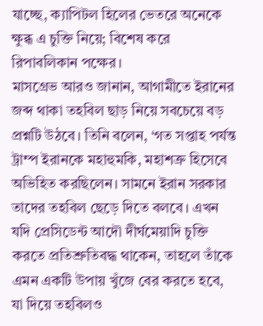যাচ্ছে, ক্যাপিটল হিলের ভেতরে অনেকে ক্ষুব্ধ এ চুক্তি নিয়ে; বিশেষ করে রিপাবলিকান পক্ষের।
মাসগ্রেভ আরও জানান, আগামীতে ইরানের জব্দ থাকা তহবিল ছাড় নিয়ে সবচেয়ে বড় প্রশ্নটি উঠবে। তিনি বলেন, ‘গত সপ্তাহ পর্যন্ত ট্রাম্প ইরানকে মহাহুমকি, মহাশত্রু হিসেবে অভিহিত করছিলেন। সামনে ইরান সরকার তাদের তহবিল ছেড়ে দিতে বলবে। এখন যদি প্রেসিডেন্ট আদৌ দীর্ঘমেয়াদি চুক্তি করতে প্রতিশ্রুতিবদ্ধ থাকেন, তাহলে তাঁকে এমন একটি উপায় খুঁজে বের করতে হবে, যা দিয়ে তহবিলও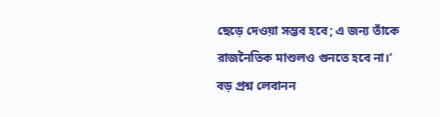ছেড়ে দেওয়া সম্ভব হবে; এ জন্য তাঁকে রাজনৈতিক মাশুলও গুনতে হবে না।’
বড় প্রশ্ন লেবানন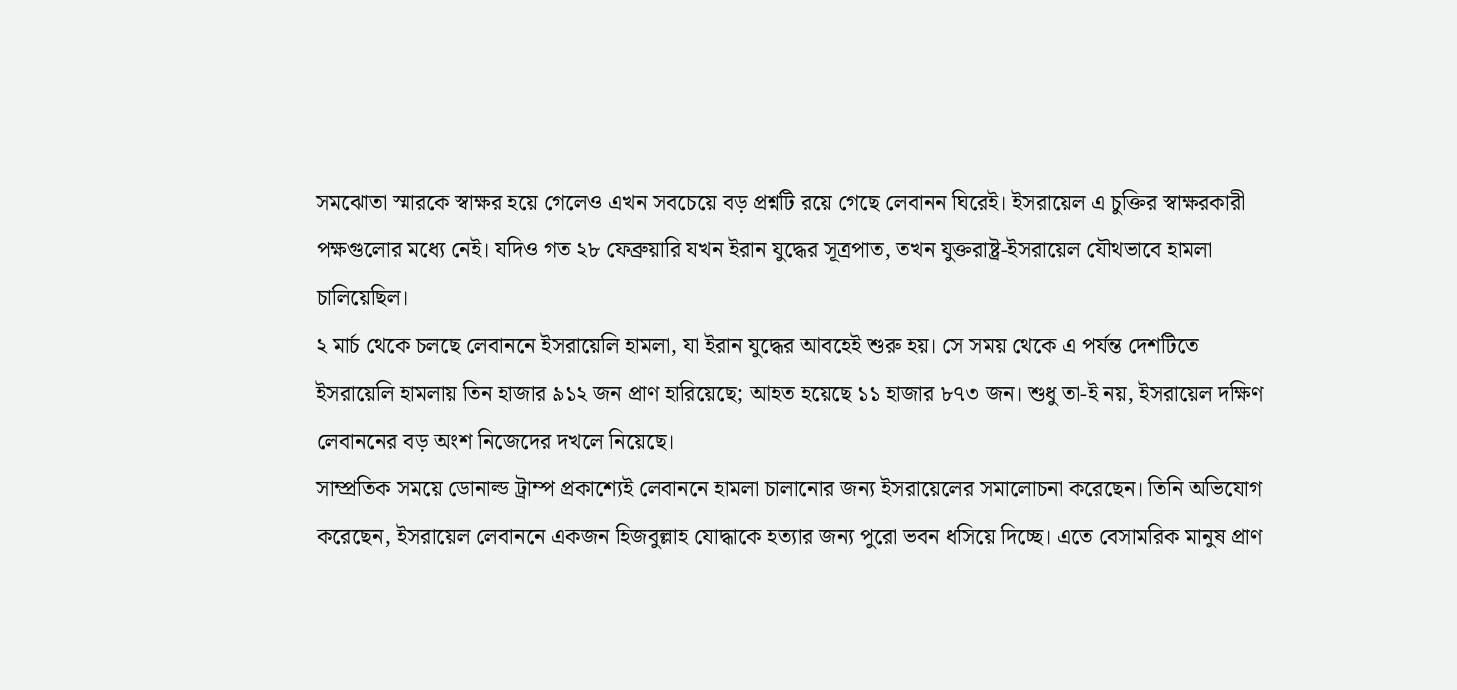সমঝোতা স্মারকে স্বাক্ষর হয়ে গেলেও এখন সবচেয়ে বড় প্রশ্নটি রয়ে গেছে লেবানন ঘিরেই। ইসরায়েল এ চুক্তির স্বাক্ষরকারী পক্ষগুলোর মধ্যে নেই। যদিও গত ২৮ ফেব্রুয়ারি যখন ইরান যুদ্ধের সূত্রপাত, তখন যুক্তরাষ্ট্র-ইসরায়েল যৌথভাবে হামলা চালিয়েছিল।
২ মার্চ থেকে চলছে লেবাননে ইসরায়েলি হামলা, যা ইরান যুদ্ধের আবহেই শুরু হয়। সে সময় থেকে এ পর্যন্ত দেশটিতে ইসরায়েলি হামলায় তিন হাজার ৯১২ জন প্রাণ হারিয়েছে; আহত হয়েছে ১১ হাজার ৮৭৩ জন। শুধু তা-ই নয়, ইসরায়েল দক্ষিণ লেবাননের বড় অংশ নিজেদের দখলে নিয়েছে।
সাম্প্রতিক সময়ে ডোনাল্ড ট্রাম্প প্রকাশ্যেই লেবাননে হামলা চালানোর জন্য ইসরায়েলের সমালোচনা করেছেন। তিনি অভিযোগ করেছেন, ইসরায়েল লেবাননে একজন হিজবুল্লাহ যোদ্ধাকে হত্যার জন্য পুরো ভবন ধসিয়ে দিচ্ছে। এতে বেসামরিক মানুষ প্রাণ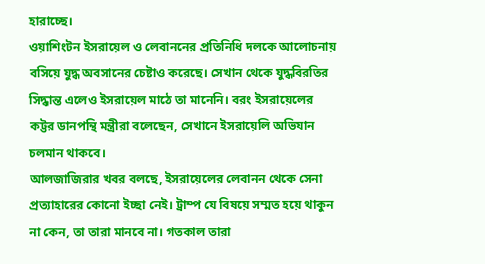হারাচ্ছে।
ওয়াশিংটন ইসরায়েল ও লেবাননের প্রতিনিধি দলকে আলোচনায় বসিয়ে যুদ্ধ অবসানের চেষ্টাও করেছে। সেখান থেকে যুদ্ধবিরতির সিদ্ধান্ত এলেও ইসরায়েল মাঠে তা মানেনি। বরং ইসরায়েলের কট্টর ডানপন্থি মন্ত্রীরা বলেছেন, সেখানে ইসরায়েলি অভিযান চলমান থাকবে।
আলজাজিরার খবর বলছে, ইসরায়েলের লেবানন থেকে সেনা প্রত্যাহারের কোনো ইচ্ছা নেই। ট্রাম্প যে বিষয়ে সম্মত হয়ে থাকুন না কেন, তা তারা মানবে না। গতকাল তারা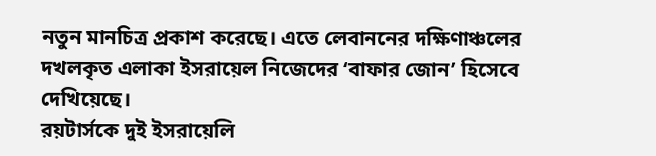নতুন মানচিত্র প্রকাশ করেছে। এতে লেবাননের দক্ষিণাঞ্চলের দখলকৃত এলাকা ইসরায়েল নিজেদের ‘বাফার জোন’ হিসেবে দেখিয়েছে।
রয়টার্সকে দুই ইসরায়েলি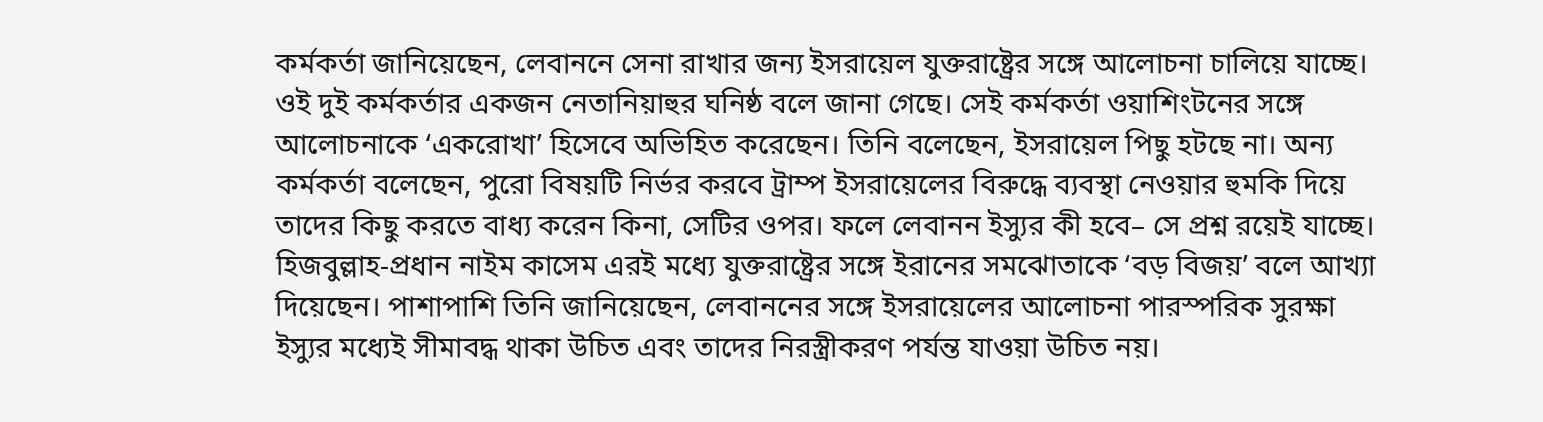কর্মকর্তা জানিয়েছেন, লেবাননে সেনা রাখার জন্য ইসরায়েল যুক্তরাষ্ট্রের সঙ্গে আলোচনা চালিয়ে যাচ্ছে। ওই দুই কর্মকর্তার একজন নেতানিয়াহুর ঘনিষ্ঠ বলে জানা গেছে। সেই কর্মকর্তা ওয়াশিংটনের সঙ্গে আলোচনাকে ‘একরোখা’ হিসেবে অভিহিত করেছেন। তিনি বলেছেন, ইসরায়েল পিছু হটছে না। অন্য কর্মকর্তা বলেছেন, পুরো বিষয়টি নির্ভর করবে ট্রাম্প ইসরায়েলের বিরুদ্ধে ব্যবস্থা নেওয়ার হুমকি দিয়ে তাদের কিছু করতে বাধ্য করেন কিনা, সেটির ওপর। ফলে লেবানন ইস্যুর কী হবে– সে প্রশ্ন রয়েই যাচ্ছে।
হিজবুল্লাহ-প্রধান নাইম কাসেম এরই মধ্যে যুক্তরাষ্ট্রের সঙ্গে ইরানের সমঝোতাকে ‘বড় বিজয়’ বলে আখ্যা দিয়েছেন। পাশাপাশি তিনি জানিয়েছেন, লেবাননের সঙ্গে ইসরায়েলের আলোচনা পারস্পরিক সুরক্ষা ইস্যুর মধ্যেই সীমাবদ্ধ থাকা উচিত এবং তাদের নিরস্ত্রীকরণ পর্যন্ত যাওয়া উচিত নয়।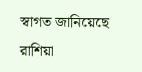স্বাগত জানিয়েছে রাশিয়া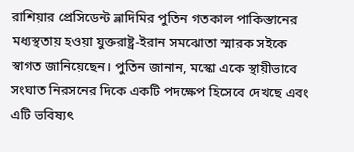রাশিয়ার প্রেসিডেন্ট ভ্লাদিমির পুতিন গতকাল পাকিস্তানের মধ্যস্থতায় হওয়া যুক্তরাষ্ট্র-ইরান সমঝোতা স্মারক সইকে স্বাগত জানিয়েছেন। পুতিন জানান, মস্কো একে স্থায়ীভাবে সংঘাত নিরসনের দিকে একটি পদক্ষেপ হিসেবে দেখছে এবং এটি ভবিষ্যৎ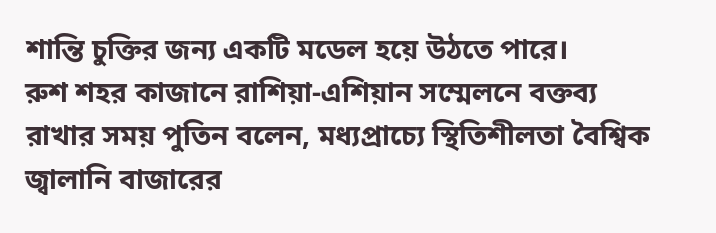শান্তি চুক্তির জন্য একটি মডেল হয়ে উঠতে পারে।
রুশ শহর কাজানে রাশিয়া-এশিয়ান সম্মেলনে বক্তব্য রাখার সময় পুতিন বলেন, মধ্যপ্রাচ্যে স্থিতিশীলতা বৈশ্বিক জ্বালানি বাজারের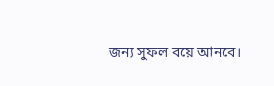জন্য সুফল বয়ে আনবে।